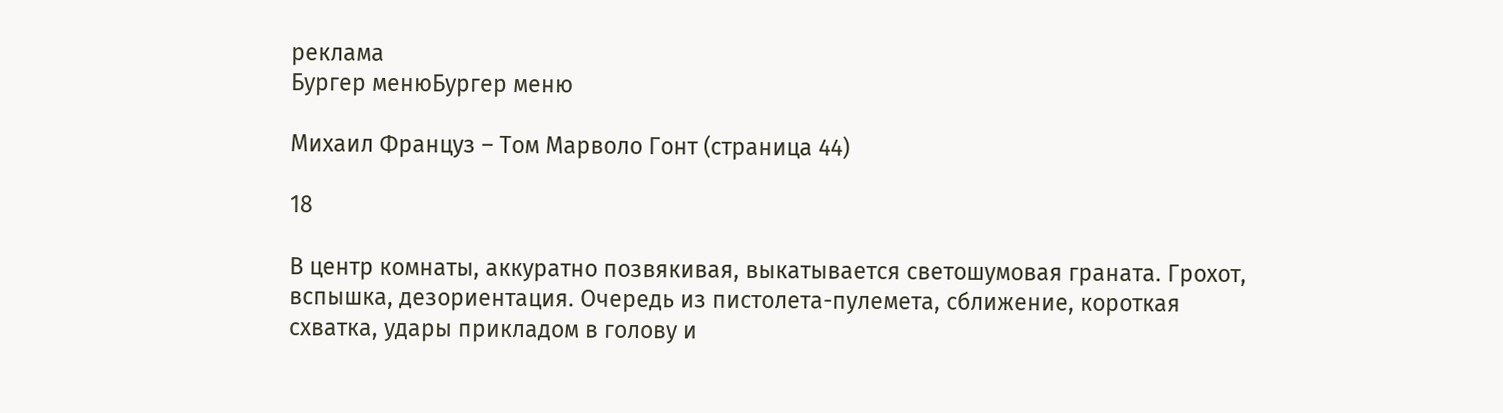реклама
Бургер менюБургер меню

Михаил Француз – Том Марволо Гонт (страница 44)

18

В центр комнаты, аккуратно позвякивая, выкатывается светошумовая граната. Грохот, вспышка, дезориентация. Очередь из пистолета-пулемета, сближение, короткая схватка, удары прикладом в голову и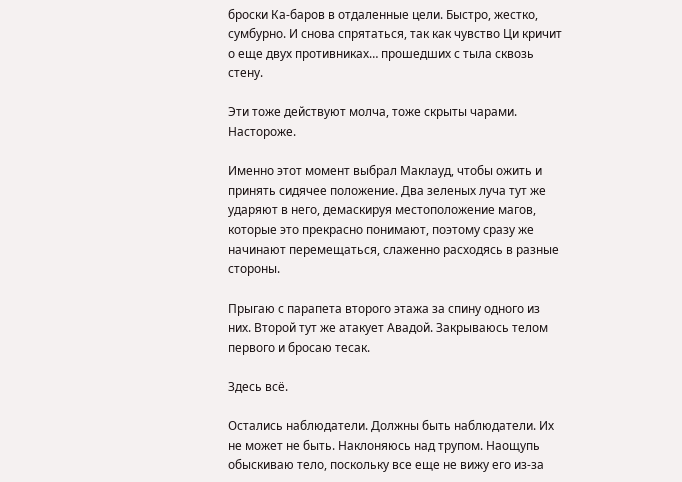броски Ка-баров в отдаленные цели. Быстро, жестко, сумбурно. И снова спрятаться, так как чувство Ци кричит о еще двух противниках… прошедших с тыла сквозь стену.

Эти тоже действуют молча, тоже скрыты чарами. Настороже.

Именно этот момент выбрал Маклауд, чтобы ожить и принять сидячее положение. Два зеленых луча тут же ударяют в него, демаскируя местоположение магов, которые это прекрасно понимают, поэтому сразу же начинают перемещаться, слаженно расходясь в разные стороны.

Прыгаю с парапета второго этажа за спину одного из них. Второй тут же атакует Авадой. Закрываюсь телом первого и бросаю тесак.

Здесь всё.

Остались наблюдатели. Должны быть наблюдатели. Их не может не быть. Наклоняюсь над трупом. Наощупь обыскиваю тело, поскольку все еще не вижу его из-за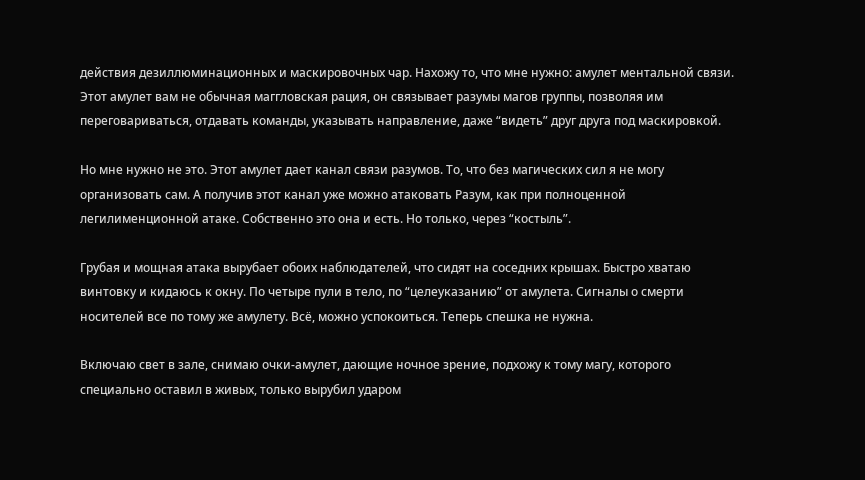действия дезиллюминационных и маскировочных чар. Нахожу то, что мне нужно: амулет ментальной связи. Этот амулет вам не обычная маггловская рация, он связывает разумы магов группы, позволяя им переговариваться, отдавать команды, указывать направление, даже “видеть” друг друга под маскировкой.

Но мне нужно не это. Этот амулет дает канал связи разумов. То, что без магических сил я не могу организовать сам. А получив этот канал уже можно атаковать Разум, как при полноценной легилименционной атаке. Собственно это она и есть. Но только, через “костыль”.

Грубая и мощная атака вырубает обоих наблюдателей, что сидят на соседних крышах. Быстро хватаю винтовку и кидаюсь к окну. По четыре пули в тело, по “целеуказанию” от амулета. Сигналы о смерти носителей все по тому же амулету. Всё, можно успокоиться. Теперь спешка не нужна.

Включаю свет в зале, снимаю очки-амулет, дающие ночное зрение, подхожу к тому магу, которого специально оставил в живых, только вырубил ударом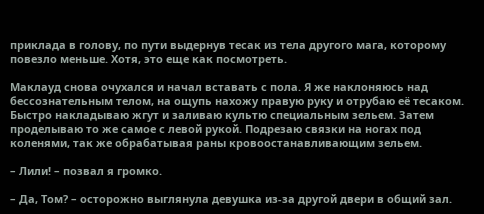приклада в голову, по пути выдернув тесак из тела другого мага, которому повезло меньше. Хотя, это еще как посмотреть.

Маклауд снова очухался и начал вставать с пола. Я же наклоняюсь над бессознательным телом, на ощупь нахожу правую руку и отрубаю её тесаком. Быстро накладываю жгут и заливаю культю специальным зельем. Затем проделываю то же самое с левой рукой. Подрезаю связки на ногах под коленями, так же обрабатывая раны кровоостанавливающим зельем.

– Лили! – позвал я громко.

– Да, Том? – осторожно выглянула девушка из-за другой двери в общий зал.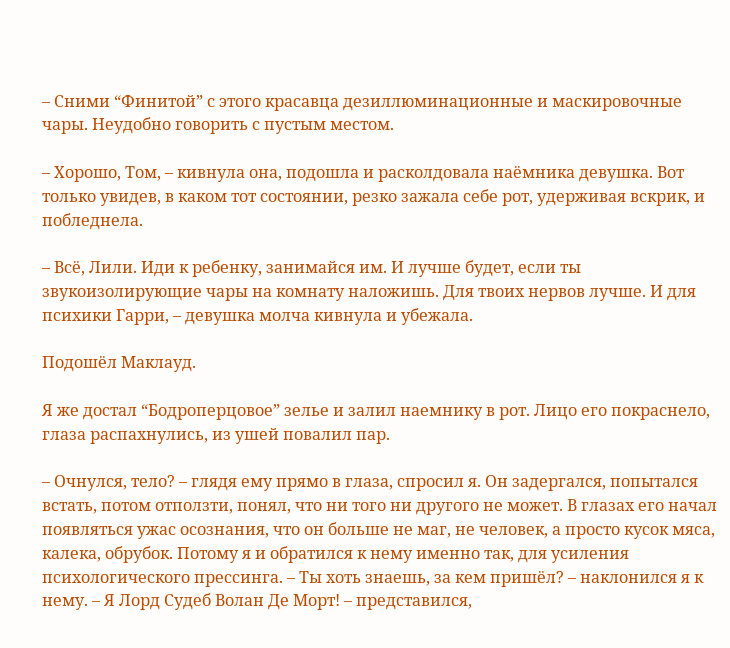– Сними “Финитой” с этого красавца дезиллюминационные и маскировочные чары. Неудобно говорить с пустым местом.

– Хорошо, Том, – кивнула она, подошла и расколдовала наёмника девушка. Вот только увидев, в каком тот состоянии, резко зажала себе рот, удерживая вскрик, и побледнела.

– Всё, Лили. Иди к ребенку, занимайся им. И лучше будет, если ты звукоизолирующие чары на комнату наложишь. Для твоих нервов лучше. И для психики Гарри, – девушка молча кивнула и убежала.

Подошёл Маклауд.

Я же достал “Бодроперцовое” зелье и залил наемнику в рот. Лицо его покраснело, глаза распахнулись, из ушей повалил пар.

– Очнулся, тело? – глядя ему прямо в глаза, спросил я. Он задергался, попытался встать, потом отползти, понял, что ни того ни другого не может. В глазах его начал появляться ужас осознания, что он больше не маг, не человек, а просто кусок мяса, калека, обрубок. Потому я и обратился к нему именно так, для усиления психологического прессинга. – Ты хоть знаешь, за кем пришёл? – наклонился я к нему. – Я Лорд Судеб Волан Де Морт! – представился,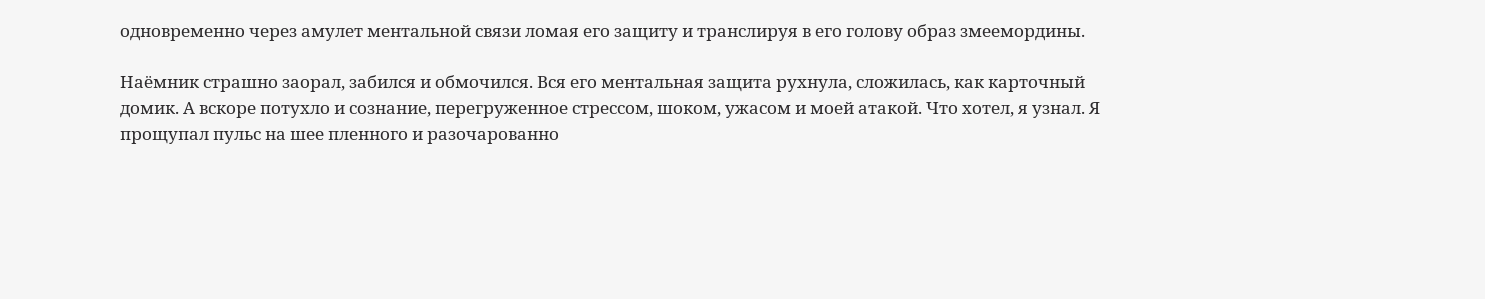одновременно через амулет ментальной связи ломая его защиту и транслируя в его голову образ змеемордины.

Наёмник страшно заорал, забился и обмочился. Вся его ментальная защита рухнула, сложилась, как карточный домик. А вскоре потухло и сознание, перегруженное стрессом, шоком, ужасом и моей атакой. Что хотел, я узнал. Я прощупал пульс на шее пленного и разочарованно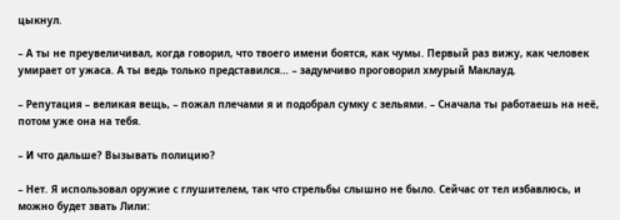цыкнул.

– А ты не преувеличивал, когда говорил, что твоего имени боятся, как чумы. Первый раз вижу, как человек умирает от ужаса. А ты ведь только представился… – задумчиво проговорил хмурый Маклауд.

– Репутация – великая вещь, – пожал плечами я и подобрал сумку с зельями. – Сначала ты работаешь на неё, потом уже она на тебя.

– И что дальше? Вызывать полицию?

– Нет. Я использовал оружие с глушителем, так что стрельбы слышно не было. Сейчас от тел избавлюсь, и можно будет звать Лили: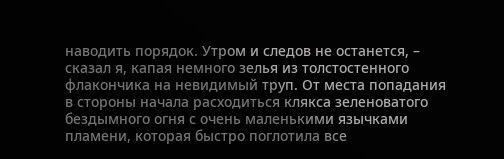наводить порядок. Утром и следов не останется, – сказал я, капая немного зелья из толстостенного флакончика на невидимый труп. От места попадания в стороны начала расходиться клякса зеленоватого бездымного огня с очень маленькими язычками пламени, которая быстро поглотила все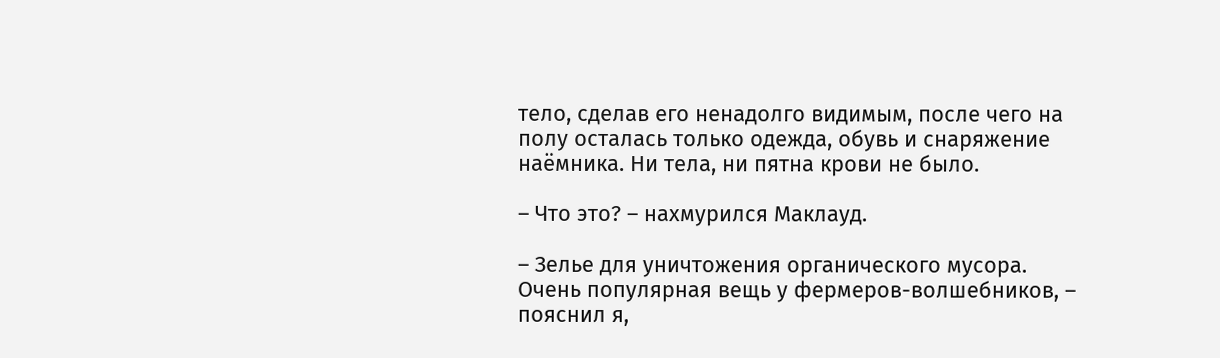тело, сделав его ненадолго видимым, после чего на полу осталась только одежда, обувь и снаряжение наёмника. Ни тела, ни пятна крови не было.

– Что это? – нахмурился Маклауд.

– Зелье для уничтожения органического мусора. Очень популярная вещь у фермеров-волшебников, – пояснил я,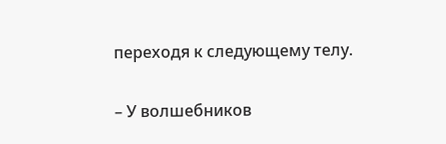переходя к следующему телу.

– У волшебников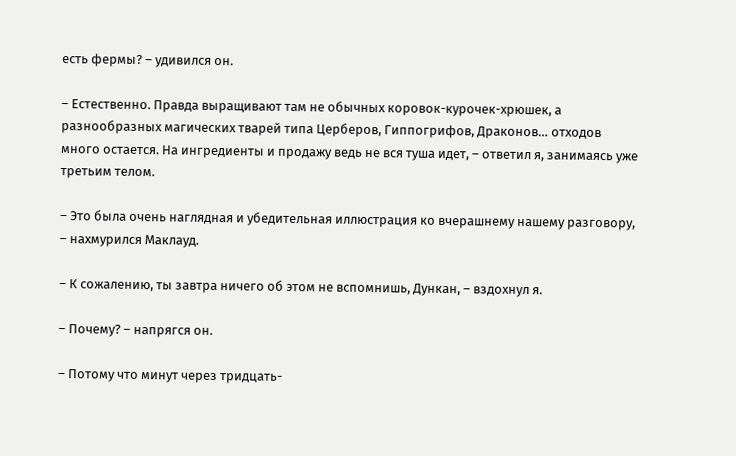есть фермы? – удивился он.

– Естественно. Правда выращивают там не обычных коровок-курочек-хрюшек, а разнообразных магических тварей типа Церберов, Гиппогрифов, Драконов… отходов много остается. На ингредиенты и продажу ведь не вся туша идет, – ответил я, занимаясь уже третьим телом.

– Это была очень наглядная и убедительная иллюстрация ко вчерашнему нашему разговору, – нахмурился Маклауд.

– К сожалению, ты завтра ничего об этом не вспомнишь, Дункан, – вздохнул я.

– Почему? – напрягся он.

– Потому что минут через тридцать-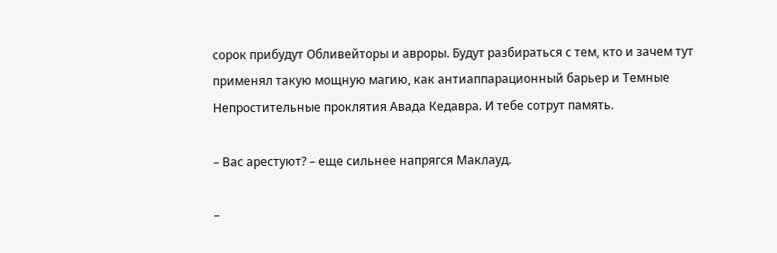сорок прибудут Обливейторы и авроры. Будут разбираться с тем, кто и зачем тут применял такую мощную магию, как антиаппарационный барьер и Темные Непростительные проклятия Авада Кедавра. И тебе сотрут память.

– Вас арестуют? – еще сильнее напрягся Маклауд.

–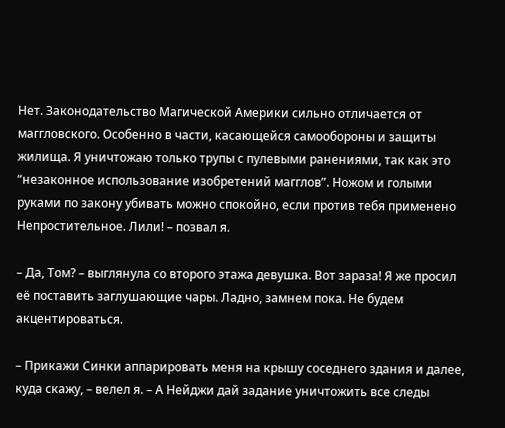Нет. Законодательство Магической Америки сильно отличается от маггловского. Особенно в части, касающейся самообороны и защиты жилища. Я уничтожаю только трупы с пулевыми ранениями, так как это “незаконное использование изобретений магглов”. Ножом и голыми руками по закону убивать можно спокойно, если против тебя применено Непростительное. Лили! – позвал я.

– Да, Том? – выглянула со второго этажа девушка. Вот зараза! Я же просил её поставить заглушающие чары. Ладно, замнем пока. Не будем акцентироваться.

– Прикажи Синки аппарировать меня на крышу соседнего здания и далее, куда скажу, – велел я. – А Нейджи дай задание уничтожить все следы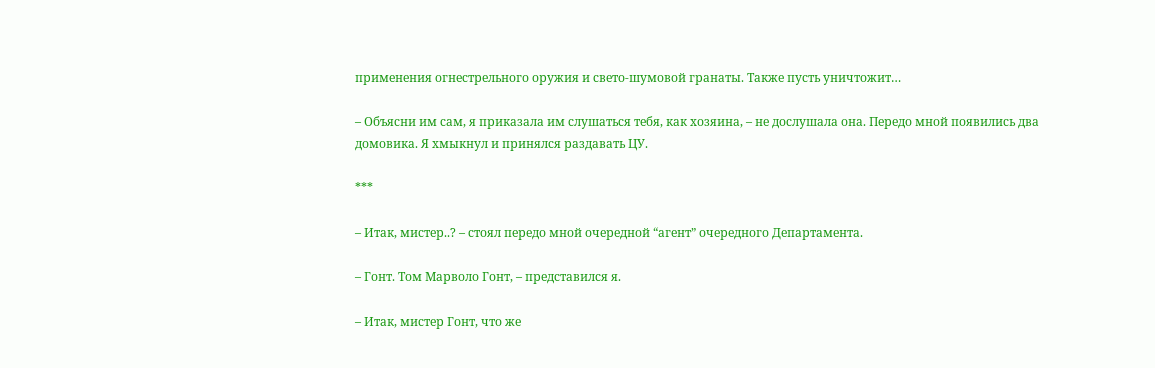применения огнестрельного оружия и свето-шумовой гранаты. Также пусть уничтожит…

– Объясни им сам, я приказала им слушаться тебя, как хозяина, – не дослушала она. Передо мной появились два домовика. Я хмыкнул и принялся раздавать ЦУ.

***

– Итак, мистер..? – стоял передо мной очередной “агент” очередного Департамента.

– Гонт. Том Марволо Гонт, – представился я.

– Итак, мистер Гонт, что же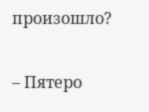произошло?

– Пятеро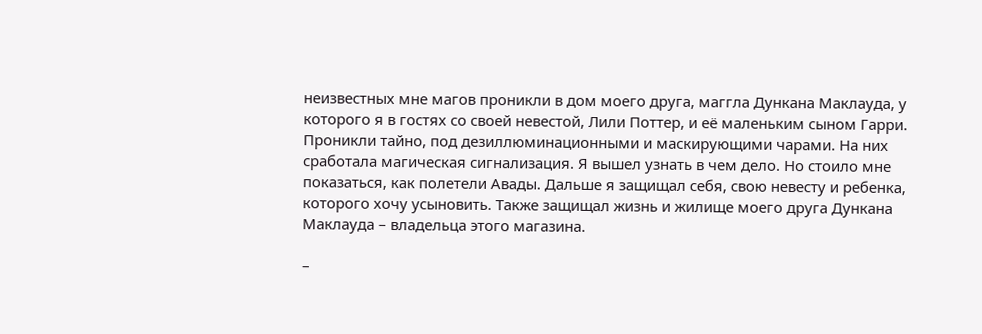неизвестных мне магов проникли в дом моего друга, маггла Дункана Маклауда, у которого я в гостях со своей невестой, Лили Поттер, и её маленьким сыном Гарри. Проникли тайно, под дезиллюминационными и маскирующими чарами. На них сработала магическая сигнализация. Я вышел узнать в чем дело. Но стоило мне показаться, как полетели Авады. Дальше я защищал себя, свою невесту и ребенка, которого хочу усыновить. Также защищал жизнь и жилище моего друга Дункана Маклауда – владельца этого магазина.

–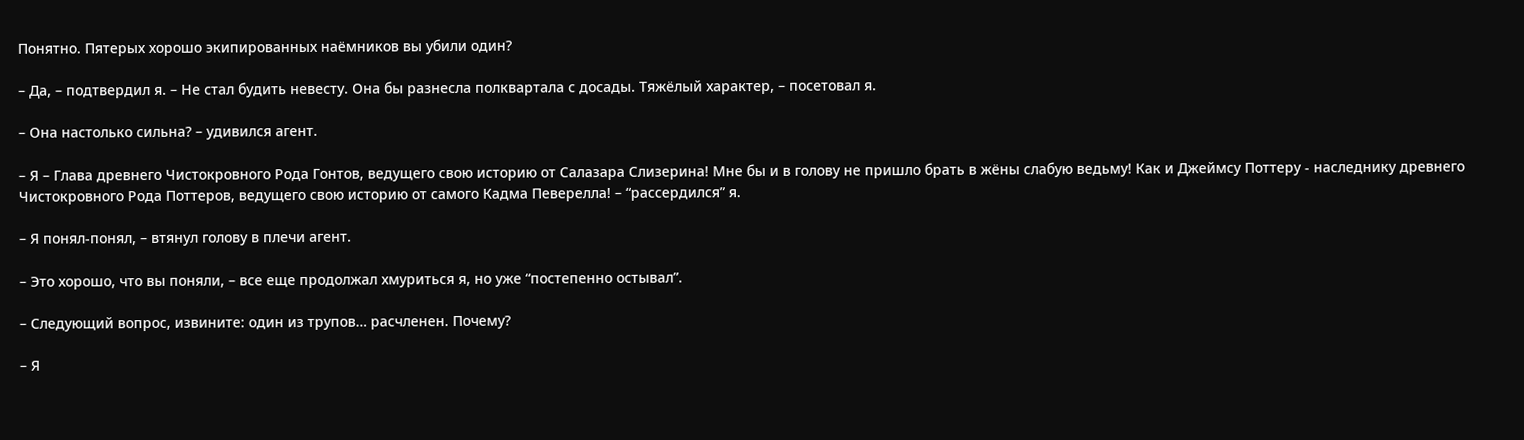Понятно. Пятерых хорошо экипированных наёмников вы убили один?

– Да, – подтвердил я. – Не стал будить невесту. Она бы разнесла полквартала с досады. Тяжёлый характер, – посетовал я.

– Она настолько сильна? – удивился агент.

– Я – Глава древнего Чистокровного Рода Гонтов, ведущего свою историю от Салазара Слизерина! Мне бы и в голову не пришло брать в жёны слабую ведьму! Как и Джеймсу Поттеру - наследнику древнего Чистокровного Рода Поттеров, ведущего свою историю от самого Кадма Певерелла! – “рассердился” я.

– Я понял-понял, – втянул голову в плечи агент.

– Это хорошо, что вы поняли, – все еще продолжал хмуриться я, но уже “постепенно остывал”.

– Следующий вопрос, извините: один из трупов… расчленен. Почему?

– Я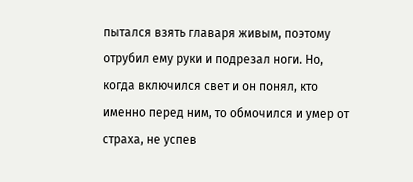пытался взять главаря живым, поэтому отрубил ему руки и подрезал ноги. Но, когда включился свет и он понял, кто именно перед ним, то обмочился и умер от страха, не успев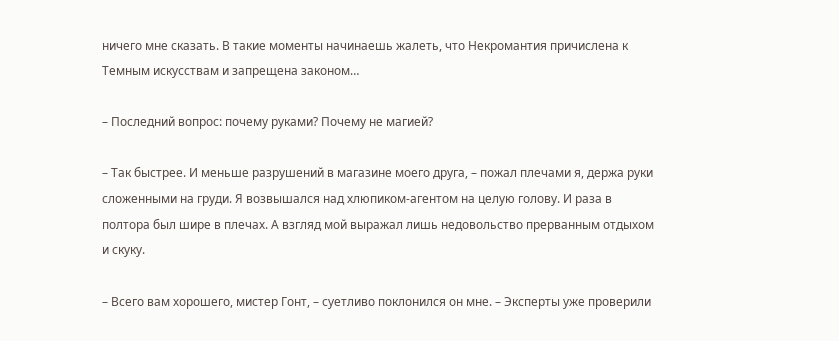ничего мне сказать. В такие моменты начинаешь жалеть, что Некромантия причислена к Темным искусствам и запрещена законом…

– Последний вопрос: почему руками? Почему не магией?

– Так быстрее. И меньше разрушений в магазине моего друга, – пожал плечами я, держа руки сложенными на груди. Я возвышался над хлюпиком-агентом на целую голову. И раза в полтора был шире в плечах. А взгляд мой выражал лишь недовольство прерванным отдыхом и скуку.

– Всего вам хорошего, мистер Гонт, – суетливо поклонился он мне. – Эксперты уже проверили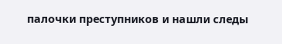палочки преступников и нашли следы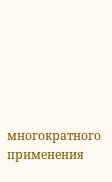многократного применения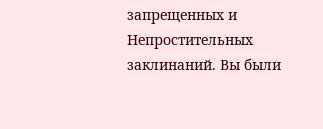запрещенных и Непростительных заклинаний. Вы были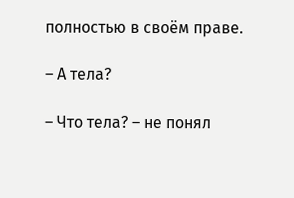полностью в своём праве.

– А тела?

– Что тела? – не понял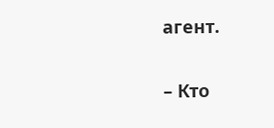агент.

– Кто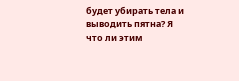будет убирать тела и выводить пятна? Я что ли этим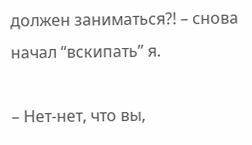должен заниматься?! – снова начал “вскипать” я.

– Нет-нет, что вы,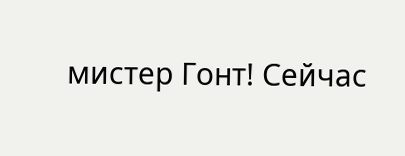мистер Гонт! Сейчас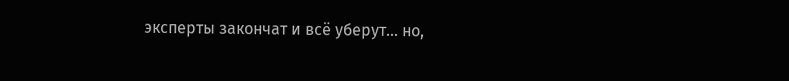эксперты закончат и всё уберут… но,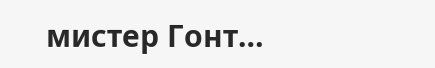мистер Гонт…